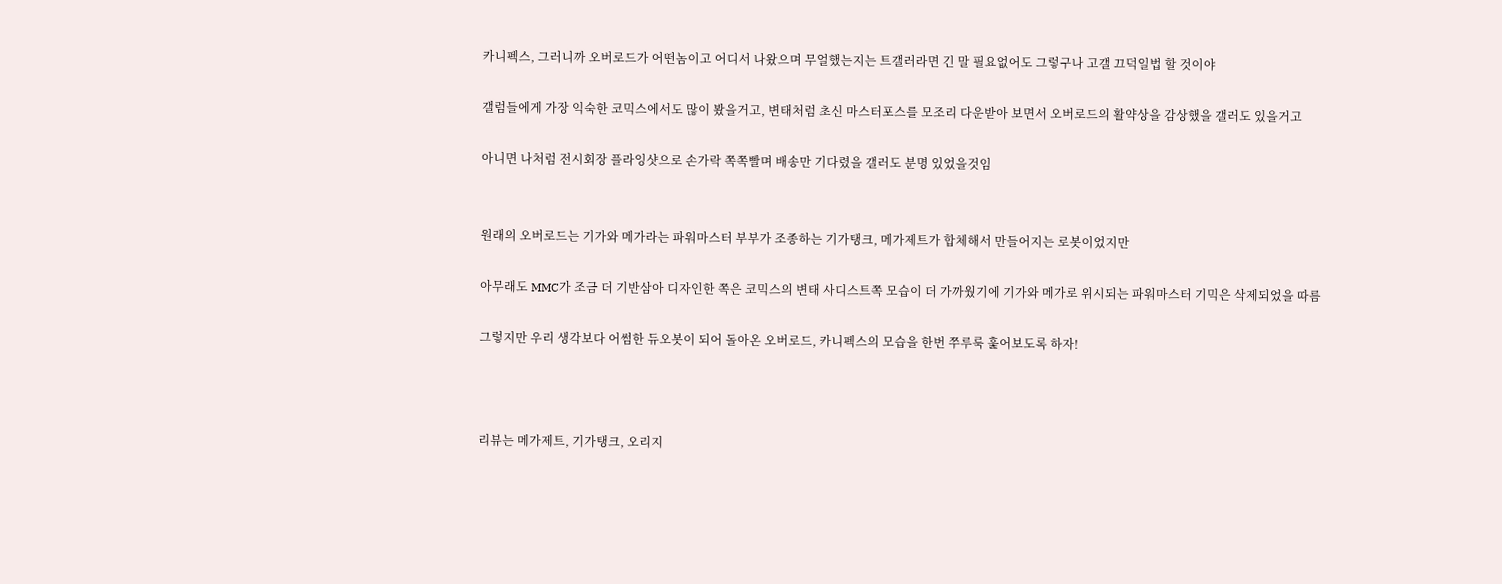카니펙스, 그러니까 오버로드가 어떤놈이고 어디서 나왔으며 무얼했는지는 트갤러라면 긴 말 필요없어도 그렇구나 고갤 끄덕일법 할 것이야

갤럼들에게 가장 익숙한 코믹스에서도 많이 봤을거고, 변태처럼 초신 마스터포스를 모조리 다운받아 보면서 오버로드의 활약상을 감상했을 갤러도 있을거고

아니면 나처럼 전시회장 플라잉샷으로 손가락 쪽쪽빨며 배송만 기다렸을 갤러도 분명 있었을것임


원래의 오버로드는 기가와 메가라는 파워마스터 부부가 조종하는 기가탱크, 메가제트가 합체해서 만들어지는 로봇이었지만

아무래도 MMC가 조금 더 기반삼아 디자인한 쪽은 코믹스의 변태 사디스트쪽 모습이 더 가까웠기에 기가와 메가로 위시되는 파워마스터 기믹은 삭제되었을 따름

그렇지만 우리 생각보다 어썸한 듀오봇이 되어 돌아온 오버로드, 카니펙스의 모습을 한번 쭈루룩 훑어보도록 하자!



리뷰는 메가제트, 기가탱크, 오리지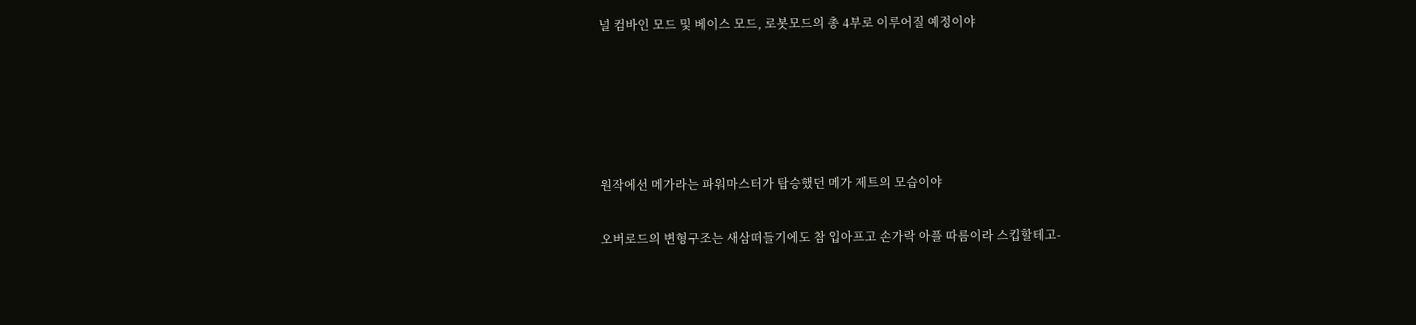널 컴바인 모드 및 베이스 모드, 로봇모드의 총 4부로 이루어질 예정이야





원작에선 메가라는 파워마스터가 탑승했던 메가 제트의 모습이야

오버로드의 변형구조는 새삼떠들기에도 참 입아프고 손가락 아플 따름이라 스킵할테고-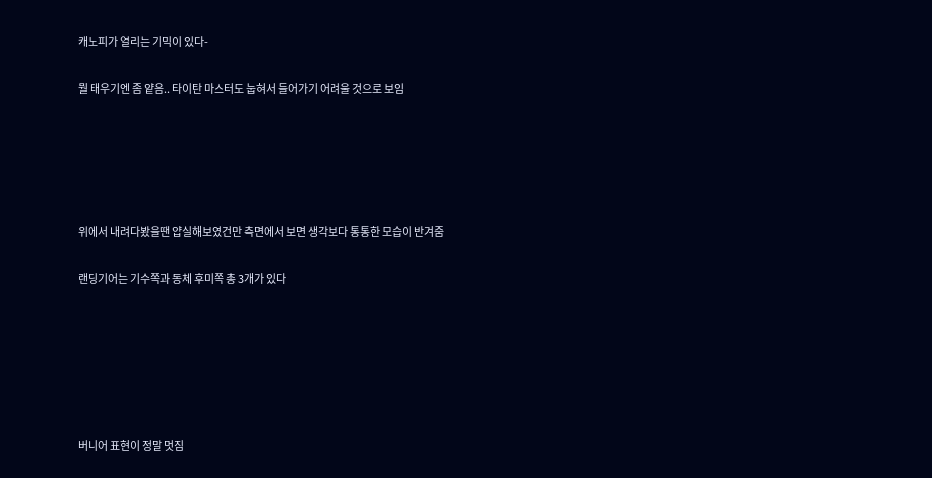캐노피가 열리는 기믹이 있다-

뭘 태우기엔 좀 얕음.. 타이탄 마스터도 눕혀서 들어가기 어려울 것으로 보임





위에서 내려다봤을땐 얍실해보였건만 측면에서 보면 생각보다 통통한 모습이 반겨줌

랜딩기어는 기수쪽과 동체 후미쪽 총 3개가 있다






버니어 표현이 정말 멋짐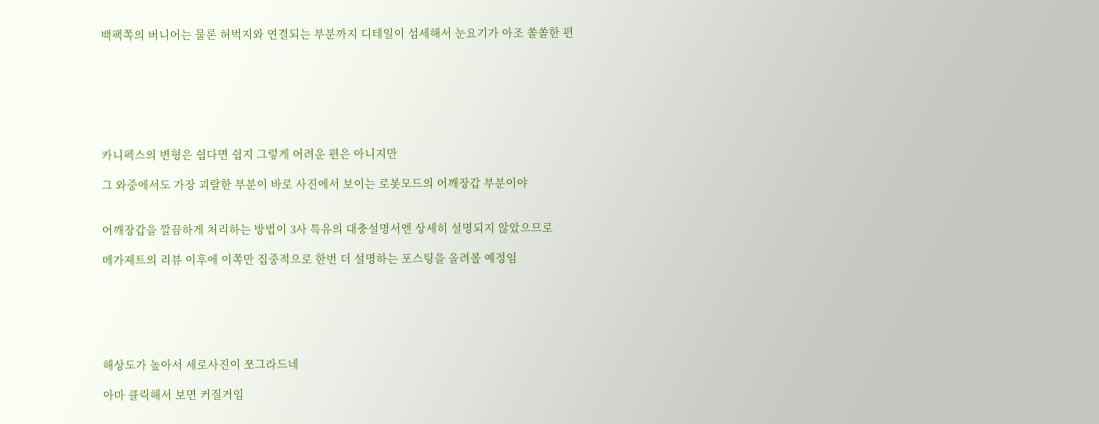백팩쪽의 버니어는 물론 허벅지와 연결되는 부분까지 디테일이 섬세해서 눈요기가 아조 쏠쏠한 편







카니펙스의 변형은 쉽다면 쉽지 그렇게 어려운 편은 아니지만

그 와중에서도 가장 괴랄한 부분이 바로 사진에서 보이는 로봇모드의 어깨장갑 부분이야


어깨장갑을 깔끔하게 처리하는 방법이 3사 특유의 대충설명서엔 상세히 설명되지 않았으므로

메가제트의 리뷰 이후에 이쪽만 집중적으로 한번 더 설명하는 포스팅을 올려볼 예정임






해상도가 높아서 세로사진이 쪼그라드네

아마 클릭해서 보면 커질거임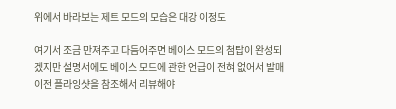위에서 바라보는 제트 모드의 모습은 대강 이정도

여기서 조금 만져주고 다듬어주면 베이스 모드의 첨탑이 완성되겠지만 설명서에도 베이스 모드에 관한 언급이 전혀 없어서 발매 이전 플라잉샷을 참조해서 리뷰해야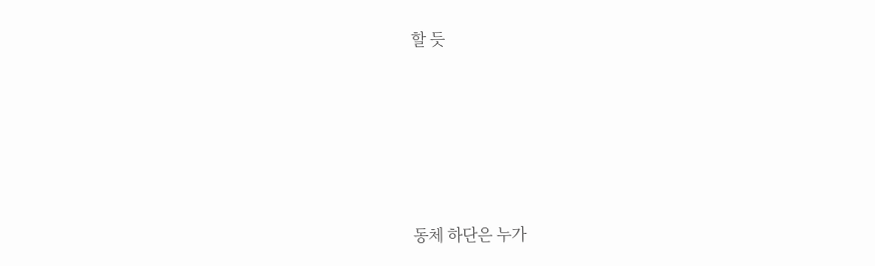할 듯





동체 하단은 누가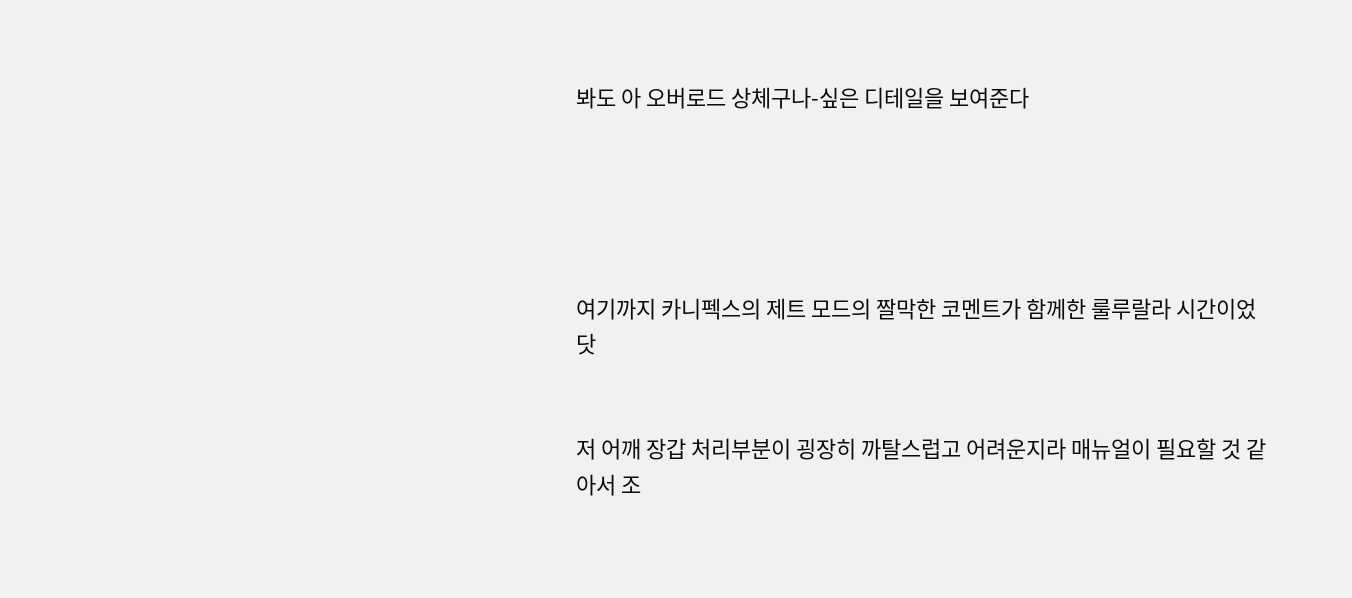봐도 아 오버로드 상체구나-싶은 디테일을 보여준다





여기까지 카니펙스의 제트 모드의 짤막한 코멘트가 함께한 룰루랄라 시간이었닷


저 어깨 장갑 처리부분이 굉장히 까탈스럽고 어려운지라 매뉴얼이 필요할 것 같아서 조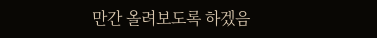만간 올려보도록 하겠음